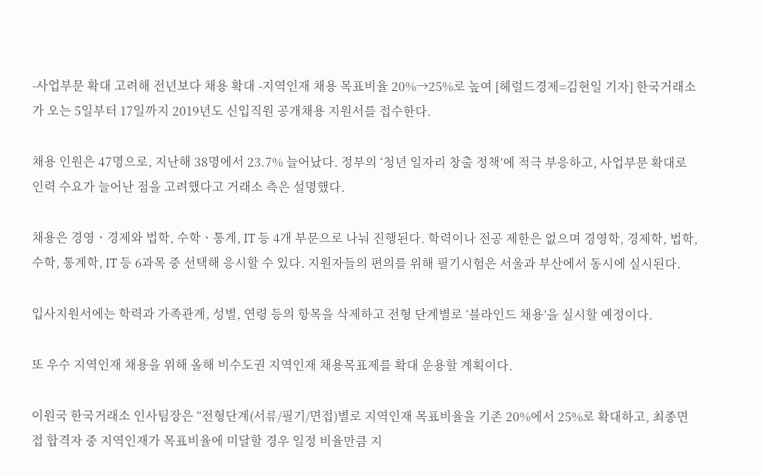-사업부문 확대 고려해 전년보다 채용 확대 -지역인재 채용 목표비율 20%→25%로 높여 [헤럴드경제=김현일 기자] 한국거래소가 오는 5일부터 17일까지 2019년도 신입직원 공개채용 지원서를 접수한다.

채용 인원은 47명으로, 지난해 38명에서 23.7% 늘어났다. 정부의 ‘청년 일자리 창출 정책’에 적극 부응하고, 사업부문 확대로 인력 수요가 늘어난 점을 고려했다고 거래소 측은 설명했다.

채용은 경영ㆍ경제와 법학, 수학ㆍ통계, IT 등 4개 부문으로 나눠 진행된다. 학력이나 전공 제한은 없으며 경영학, 경제학, 법학, 수학, 통계학, IT 등 6과목 중 선택해 응시할 수 있다. 지원자들의 편의를 위해 필기시험은 서울과 부산에서 동시에 실시된다.

입사지원서에는 학력과 가족관계, 성별, 연령 등의 항목을 삭제하고 전형 단계별로 ‘블라인드 채용’을 실시할 예정이다.

또 우수 지역인재 채용을 위해 올해 비수도권 지역인재 채용목표제를 확대 운용할 계획이다.

이원국 한국거래소 인사팀장은 “전형단계(서류/필기/면접)별로 지역인재 목표비율을 기존 20%에서 25%로 확대하고, 최종면접 합격자 중 지역인재가 목표비율에 미달할 경우 일정 비율만큼 지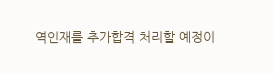역인재를 추가합격 처리할 예정이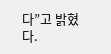다”고 밝혔다.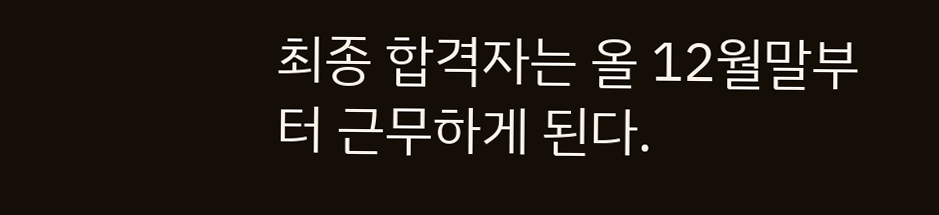최종 합격자는 올 12월말부터 근무하게 된다.